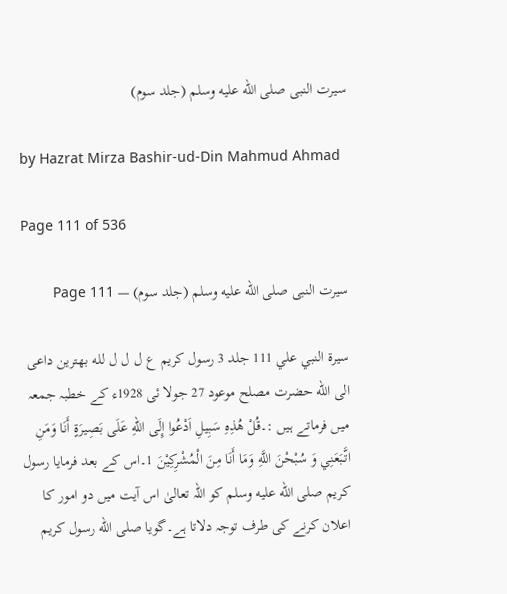سیرت النبی صلى الله عليه وسلم (جلد سوم)

by Hazrat Mirza Bashir-ud-Din Mahmud Ahmad

Page 111 of 536

سیرت النبی صلى الله عليه وسلم (جلد سوم) — Page 111

سيرة النبي علي 111 جلد 3 رسول کریم ع ل ل ل لله بهترین داعی الی الله حضرت مصلح موعود 27 جولا ئی 1928ء کے خطبہ جمعہ میں فرماتے ہیں :۔قُلْ هُذِهِ سَبِيلِ اَدْعُوا إِلَى اللهِ عَلَى بَصِيرَةٍ أَنَا وَمَنِ اتَّبَعَنِي وَ سُبْحْنَ اللَّهِ وَمَا أَنَا مِنَ الْمُشْرِكِيْنَ 1۔اس کے بعد فرمایا رسول کریم صلى الله عليه وسلم کو اللہ تعالیٰ اس آیت میں دو امور کا اعلان کرنے کی طرف توجہ دلاتا ہے۔گویا صلى الله رسول کریم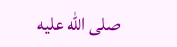صلى الله عليه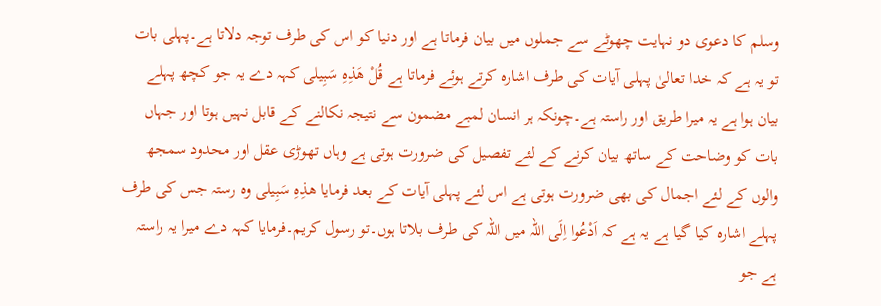وسلم کا دعوی دو نہایت چھوٹے سے جملوں میں بیان فرماتا ہے اور دنیا کو اس کی طرف توجہ دلاتا ہے۔پہلی بات تو یہ ہے کہ خدا تعالیٰ پہلی آیات کی طرف اشارہ کرتے ہوئے فرماتا ہے قُلْ هَذِهِ سَبِیلی کہہ دے یہ جو کچھ پہلے بیان ہوا ہے یہ میرا طریق اور راستہ ہے۔چونکہ ہر انسان لمبے مضمون سے نتیجہ نکالنے کے قابل نہیں ہوتا اور جہاں بات کو وضاحت کے ساتھ بیان کرنے کے لئے تفصیل کی ضرورت ہوتی ہے وہاں تھوڑی عقل اور محدود سمجھ والوں کے لئے اجمال کی بھی ضرورت ہوتی ہے اس لئے پہلی آیات کے بعد فرمایا هذِهِ سَبِیلی وہ رستہ جس کی طرف پہلے اشارہ کیا گیا ہے یہ ہے کہ اَدْعُوا اِلَی اللہ میں اللہ کی طرف بلاتا ہوں۔تو رسول کریم۔فرمایا کہہ دے میرا یہ راستہ ہے جو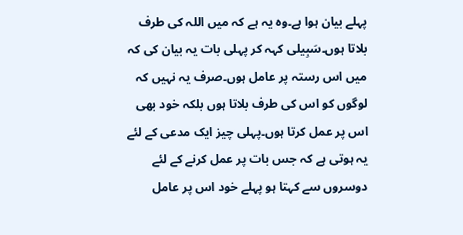پہلے بیان ہوا ہے۔وہ یہ ہے کہ میں اللہ کی طرف بلاتا ہوں۔سَبِیلی کہہ کر پہلی بات یہ بیان کی کہ میں اس رستہ پر عامل ہوں۔صرف یہ نہیں کہ لوگوں کو اس کی طرف بلاتا ہوں بلکہ خود بھی اس پر عمل کرتا ہوں۔پہلی چیز ایک مدعی کے لئے یہ ہوتی ہے کہ جس بات پر عمل کرنے کے لئے دوسروں سے کہتا ہو پہلے خود اس پر عامل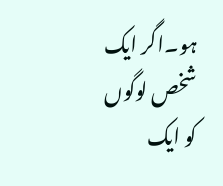ہو۔اگر ایک شخص لوگوں کو ایک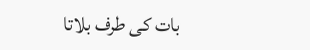بات کی طرف بلاتا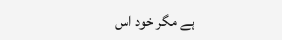ہے مگر خود اس